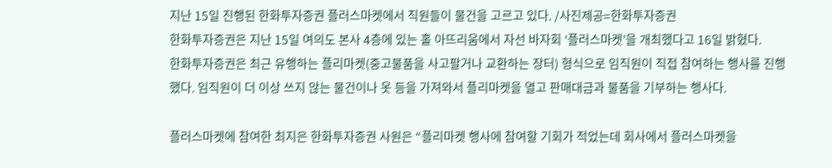지난 15일 진행된 한화투자증권 플러스마켓에서 직원들이 물건을 고르고 있다. /사진제공=한화투자증권
한화투자증권은 지난 15일 여의도 본사 4층에 있는 홀 아뜨리움에서 자선 바자회 ‘플러스마켓’을 개최했다고 16일 밝혔다.
한화투자증권은 최근 유행하는 플리마켓(중고물품을 사고팔거나 교환하는 장터) 형식으로 임직원이 직접 참여하는 행사를 진행했다. 임직원이 더 이상 쓰지 않는 물건이나 옷 등을 가져와서 플리마켓을 열고 판매대금과 물품을 기부하는 행사다.

플러스마켓에 참여한 최지은 한화투자증권 사원은 “플리마켓 행사에 참여할 기회가 적었는데 회사에서 플러스마켓을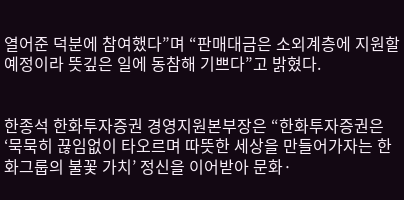열어준 덕분에 참여했다”며 “판매대금은 소외계층에 지원할 예정이라 뜻깊은 일에 동참해 기쁘다”고 밝혔다.


한종석 한화투자증권 경영지원본부장은 “한화투자증권은 ‘묵묵히 끊임없이 타오르며 따뜻한 세상을 만들어가자는 한화그룹의 불꽃 가치’ 정신을 이어받아 문화·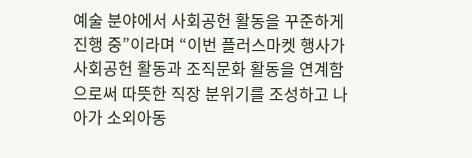예술 분야에서 사회공헌 활동을 꾸준하게 진행 중”이라며 “이번 플러스마켓 행사가 사회공헌 활동과 조직문화 활동을 연계함으로써 따뜻한 직장 분위기를 조성하고 나아가 소외아동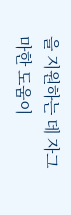을 지원하는 데 자그마한 도움이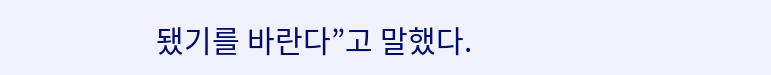됐기를 바란다”고 말했다.